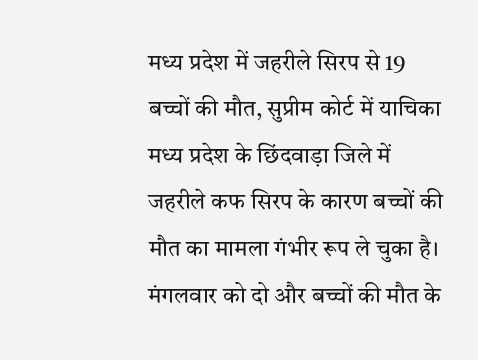मध्य प्रदेश में जहरीले सिरप से 19 बच्चों की मौत, सुप्रीम कोर्ट में याचिका
मध्य प्रदेश के छिंदवाड़ा जिले में जहरीले कफ सिरप के कारण बच्चों की मौत का मामला गंभीर रूप ले चुका है। मंगलवार को दो और बच्चों की मौत के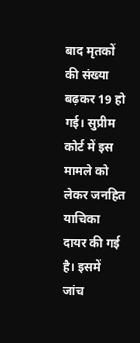बाद मृतकों की संख्या बढ़कर 19 हो गई। सुप्रीम कोर्ट में इस मामले को लेकर जनहित याचिका दायर की गई है। इसमें जांच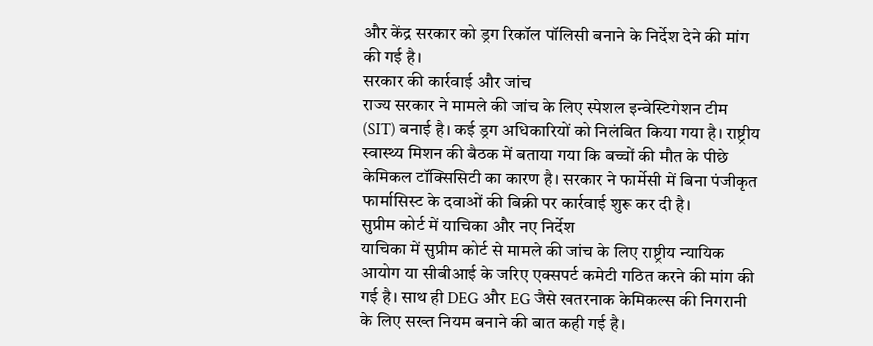और केंद्र सरकार को ड्रग रिकॉल पॉलिसी बनाने के निर्देश देने की मांग की गई है।
सरकार की कार्रवाई और जांच
राज्य सरकार ने मामले की जांच के लिए स्पेशल इन्वेस्टिगेशन टीम (SIT) बनाई है। कई ड्रग अधिकारियों को निलंबित किया गया है। राष्ट्रीय स्वास्थ्य मिशन की बैठक में बताया गया कि बच्चों की मौत के पीछे केमिकल टॉक्सिसिटी का कारण है। सरकार ने फार्मेसी में बिना पंजीकृत फार्मासिस्ट के दवाओं की बिक्री पर कार्रवाई शुरू कर दी है।
सुप्रीम कोर्ट में याचिका और नए निर्देश
याचिका में सुप्रीम कोर्ट से मामले की जांच के लिए राष्ट्रीय न्यायिक आयोग या सीबीआई के जरिए एक्सपर्ट कमेटी गठित करने की मांग की गई है। साथ ही DEG और EG जैसे खतरनाक केमिकल्स की निगरानी के लिए सख्त नियम बनाने की बात कही गई है।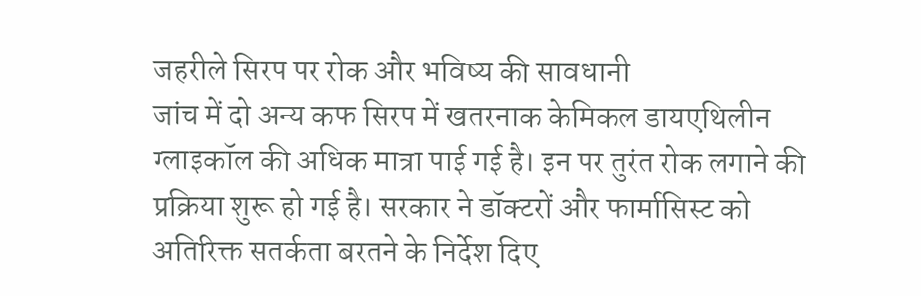जहरीले सिरप पर रोक और भविष्य की सावधानी
जांच में दो अन्य कफ सिरप में खतरनाक केमिकल डायएथिलीन ग्लाइकॉल की अधिक मात्रा पाई गई है। इन पर तुरंत रोक लगाने की प्रक्रिया शुरू हो गई है। सरकार ने डॉक्टरों और फार्मासिस्ट को अतिरिक्त सतर्कता बरतने के निर्देश दिए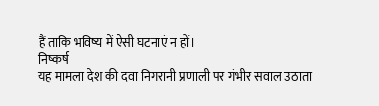हैं ताकि भविष्य में ऐसी घटनाएं न हों।
निष्कर्ष
यह मामला देश की दवा निगरानी प्रणाली पर गंभीर सवाल उठाता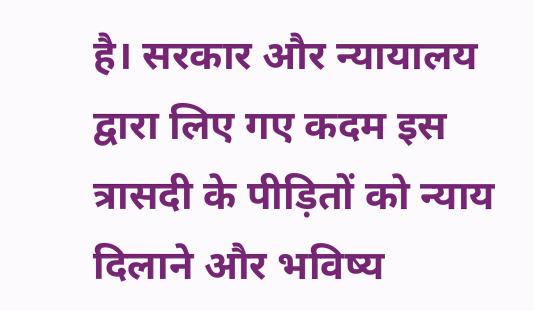है। सरकार और न्यायालय द्वारा लिए गए कदम इस त्रासदी के पीड़ितों को न्याय दिलाने और भविष्य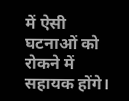में ऐसी घटनाओं को रोकने में सहायक होंगे।